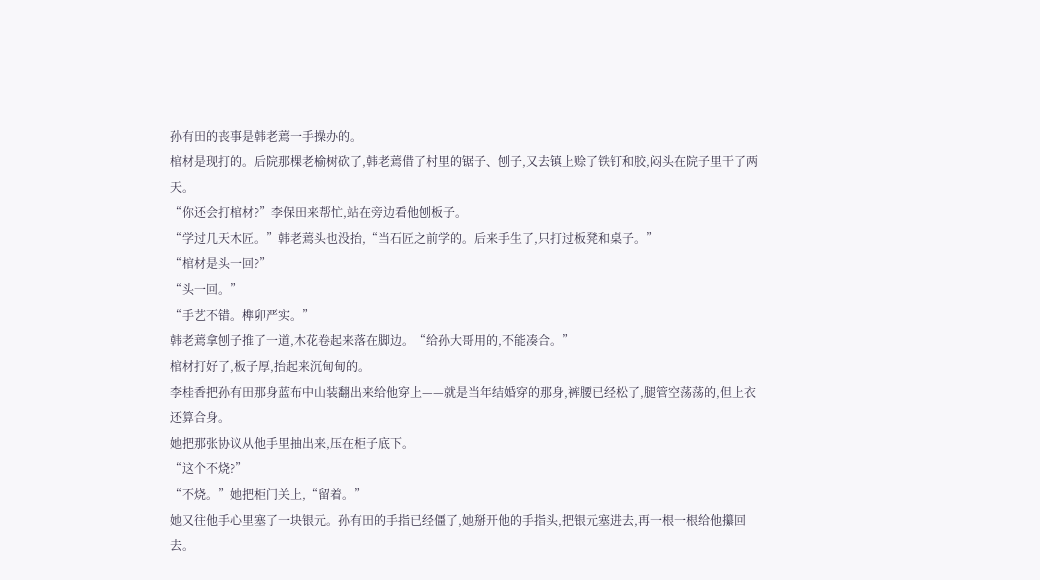孙有田的丧事是韩老蔫一手操办的。
棺材是现打的。后院那棵老榆树砍了,韩老蔫借了村里的锯子、刨子,又去镇上赊了铁钉和胶,闷头在院子里干了两天。
“你还会打棺材?”李保田来帮忙,站在旁边看他刨板子。
“学过几天木匠。”韩老蔫头也没抬,“当石匠之前学的。后来手生了,只打过板凳和桌子。”
“棺材是头一回?”
“头一回。”
“手艺不错。榫卯严实。”
韩老蔫拿刨子推了一道,木花卷起来落在脚边。“给孙大哥用的,不能凑合。”
棺材打好了,板子厚,抬起来沉甸甸的。
李桂香把孙有田那身蓝布中山装翻出来给他穿上——就是当年结婚穿的那身,裤腰已经松了,腿管空荡荡的,但上衣还算合身。
她把那张协议从他手里抽出来,压在柜子底下。
“这个不烧?”
“不烧。”她把柜门关上,“留着。”
她又往他手心里塞了一块银元。孙有田的手指已经僵了,她掰开他的手指头,把银元塞进去,再一根一根给他攥回去。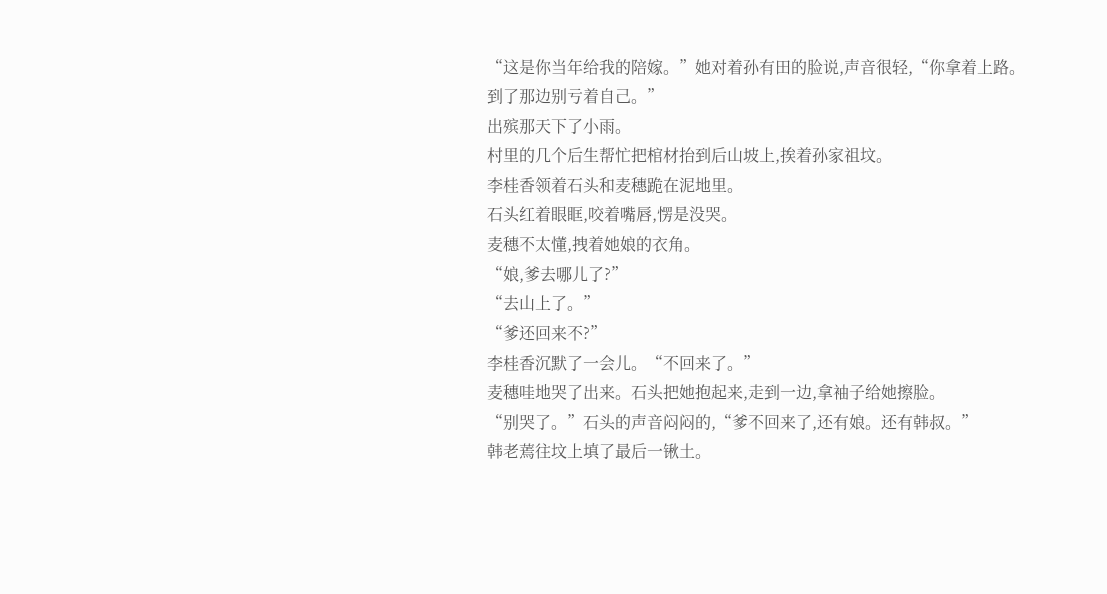“这是你当年给我的陪嫁。”她对着孙有田的脸说,声音很轻,“你拿着上路。到了那边别亏着自己。”
出殡那天下了小雨。
村里的几个后生帮忙把棺材抬到后山坡上,挨着孙家祖坟。
李桂香领着石头和麦穗跪在泥地里。
石头红着眼眶,咬着嘴唇,愣是没哭。
麦穗不太懂,拽着她娘的衣角。
“娘,爹去哪儿了?”
“去山上了。”
“爹还回来不?”
李桂香沉默了一会儿。“不回来了。”
麦穗哇地哭了出来。石头把她抱起来,走到一边,拿袖子给她擦脸。
“别哭了。”石头的声音闷闷的,“爹不回来了,还有娘。还有韩叔。”
韩老蔫往坟上填了最后一锹土。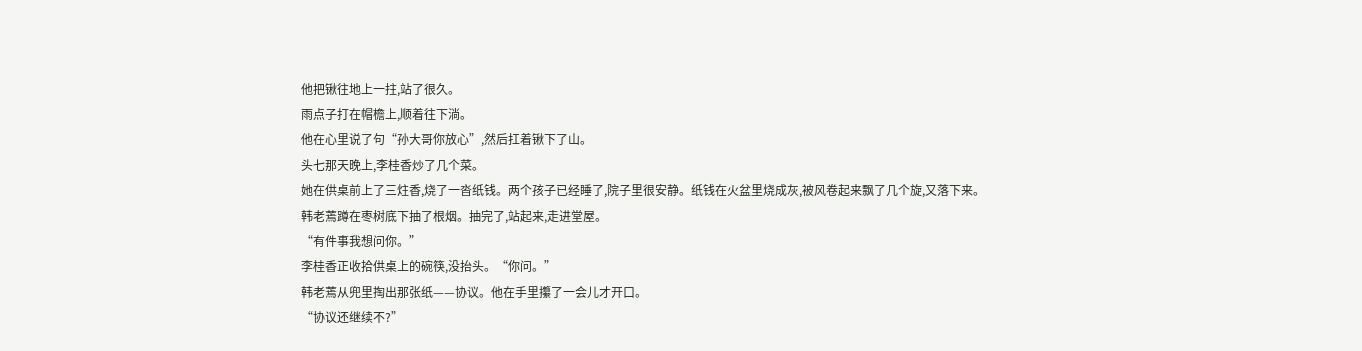他把锹往地上一拄,站了很久。
雨点子打在帽檐上,顺着往下淌。
他在心里说了句“孙大哥你放心”,然后扛着锹下了山。
头七那天晚上,李桂香炒了几个菜。
她在供桌前上了三炷香,烧了一沓纸钱。两个孩子已经睡了,院子里很安静。纸钱在火盆里烧成灰,被风卷起来飘了几个旋,又落下来。
韩老蔫蹲在枣树底下抽了根烟。抽完了,站起来,走进堂屋。
“有件事我想问你。”
李桂香正收拾供桌上的碗筷,没抬头。“你问。”
韩老蔫从兜里掏出那张纸——协议。他在手里攥了一会儿才开口。
“协议还继续不?”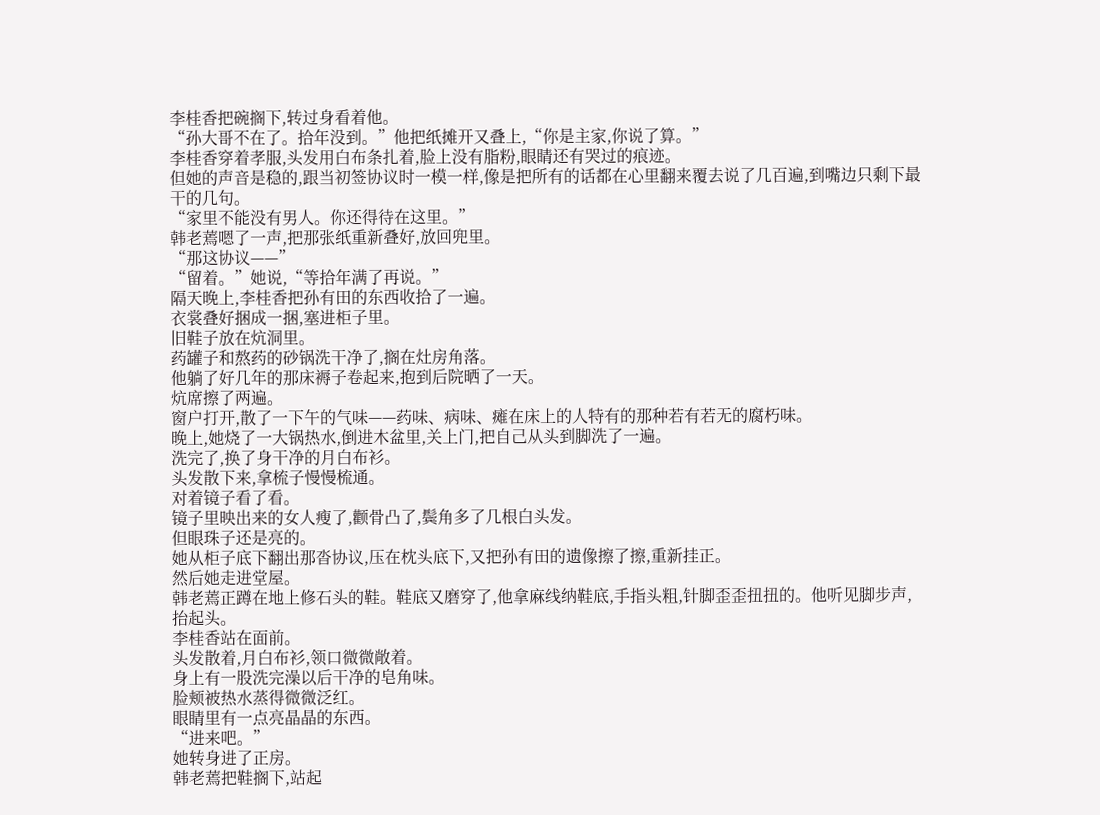李桂香把碗搁下,转过身看着他。
“孙大哥不在了。拾年没到。”他把纸摊开又叠上,“你是主家,你说了算。”
李桂香穿着孝服,头发用白布条扎着,脸上没有脂粉,眼睛还有哭过的痕迹。
但她的声音是稳的,跟当初签协议时一模一样,像是把所有的话都在心里翻来覆去说了几百遍,到嘴边只剩下最干的几句。
“家里不能没有男人。你还得待在这里。”
韩老蔫嗯了一声,把那张纸重新叠好,放回兜里。
“那这协议——”
“留着。”她说,“等拾年满了再说。”
隔天晚上,李桂香把孙有田的东西收拾了一遍。
衣裳叠好捆成一捆,塞进柜子里。
旧鞋子放在炕洞里。
药罐子和熬药的砂锅洗干净了,搁在灶房角落。
他躺了好几年的那床褥子卷起来,抱到后院晒了一天。
炕席擦了两遍。
窗户打开,散了一下午的气味——药味、病味、瘫在床上的人特有的那种若有若无的腐朽味。
晚上,她烧了一大锅热水,倒进木盆里,关上门,把自己从头到脚洗了一遍。
洗完了,换了身干净的月白布衫。
头发散下来,拿梳子慢慢梳通。
对着镜子看了看。
镜子里映出来的女人瘦了,颧骨凸了,鬓角多了几根白头发。
但眼珠子还是亮的。
她从柜子底下翻出那沓协议,压在枕头底下,又把孙有田的遗像擦了擦,重新挂正。
然后她走进堂屋。
韩老蔫正蹲在地上修石头的鞋。鞋底又磨穿了,他拿麻线纳鞋底,手指头粗,针脚歪歪扭扭的。他听见脚步声,抬起头。
李桂香站在面前。
头发散着,月白布衫,领口微微敞着。
身上有一股洗完澡以后干净的皂角味。
脸颊被热水蒸得微微泛红。
眼睛里有一点亮晶晶的东西。
“进来吧。”
她转身进了正房。
韩老蔫把鞋搁下,站起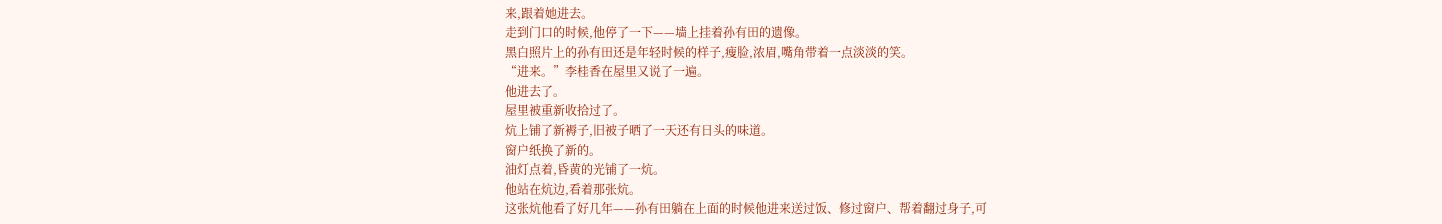来,跟着她进去。
走到门口的时候,他停了一下——墙上挂着孙有田的遗像。
黑白照片上的孙有田还是年轻时候的样子,瘦脸,浓眉,嘴角带着一点淡淡的笑。
“进来。”李桂香在屋里又说了一遍。
他进去了。
屋里被重新收拾过了。
炕上铺了新褥子,旧被子晒了一天还有日头的味道。
窗户纸换了新的。
油灯点着,昏黄的光铺了一炕。
他站在炕边,看着那张炕。
这张炕他看了好几年——孙有田躺在上面的时候他进来送过饭、修过窗户、帮着翻过身子,可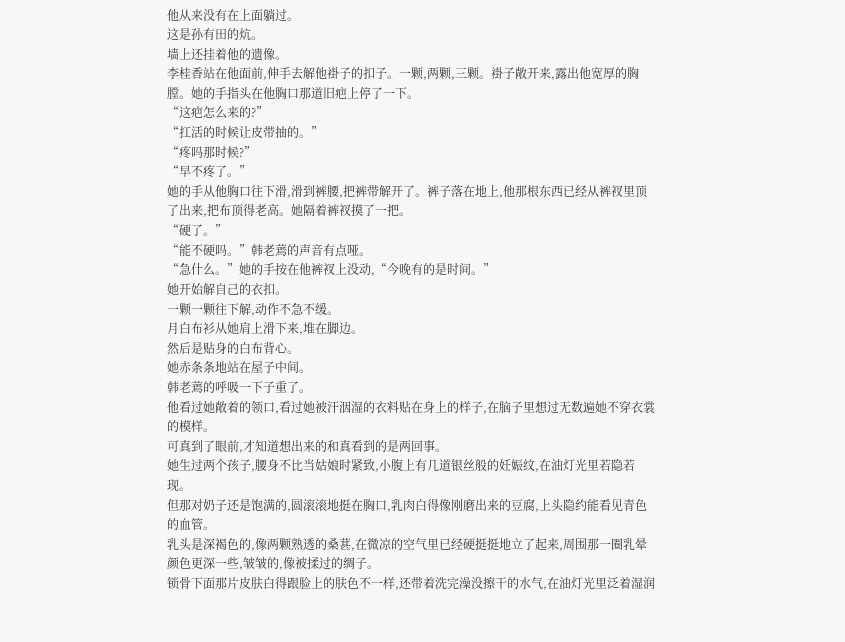他从来没有在上面躺过。
这是孙有田的炕。
墙上还挂着他的遗像。
李桂香站在他面前,伸手去解他褂子的扣子。一颗,两颗,三颗。褂子敞开来,露出他宽厚的胸膛。她的手指头在他胸口那道旧疤上停了一下。
“这疤怎么来的?”
“扛活的时候让皮带抽的。”
“疼吗那时候?”
“早不疼了。”
她的手从他胸口往下滑,滑到裤腰,把裤带解开了。裤子落在地上,他那根东西已经从裤衩里顶了出来,把布顶得老高。她隔着裤衩摸了一把。
“硬了。”
“能不硬吗。”韩老蔫的声音有点哑。
“急什么。”她的手按在他裤衩上没动,“今晚有的是时间。”
她开始解自己的衣扣。
一颗一颗往下解,动作不急不缓。
月白布衫从她肩上滑下来,堆在脚边。
然后是贴身的白布背心。
她赤条条地站在屋子中间。
韩老蔫的呼吸一下子重了。
他看过她敞着的领口,看过她被汗洇湿的衣料贴在身上的样子,在脑子里想过无数遍她不穿衣裳的模样。
可真到了眼前,才知道想出来的和真看到的是两回事。
她生过两个孩子,腰身不比当姑娘时紧致,小腹上有几道银丝般的妊娠纹,在油灯光里若隐若现。
但那对奶子还是饱满的,圆滚滚地挺在胸口,乳肉白得像刚磨出来的豆腐,上头隐约能看见青色的血管。
乳头是深褐色的,像两颗熟透的桑葚,在微凉的空气里已经硬挺挺地立了起来,周围那一圈乳晕颜色更深一些,皱皱的,像被揉过的绸子。
锁骨下面那片皮肤白得跟脸上的肤色不一样,还带着洗完澡没擦干的水气,在油灯光里泛着湿润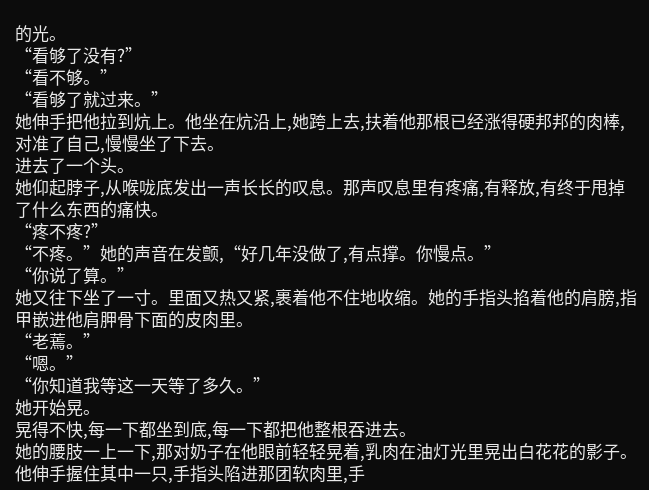的光。
“看够了没有?”
“看不够。”
“看够了就过来。”
她伸手把他拉到炕上。他坐在炕沿上,她跨上去,扶着他那根已经涨得硬邦邦的肉棒,对准了自己,慢慢坐了下去。
进去了一个头。
她仰起脖子,从喉咙底发出一声长长的叹息。那声叹息里有疼痛,有释放,有终于甩掉了什么东西的痛快。
“疼不疼?”
“不疼。”她的声音在发颤,“好几年没做了,有点撑。你慢点。”
“你说了算。”
她又往下坐了一寸。里面又热又紧,裹着他不住地收缩。她的手指头掐着他的肩膀,指甲嵌进他肩胛骨下面的皮肉里。
“老蔫。”
“嗯。”
“你知道我等这一天等了多久。”
她开始晃。
晃得不快,每一下都坐到底,每一下都把他整根吞进去。
她的腰肢一上一下,那对奶子在他眼前轻轻晃着,乳肉在油灯光里晃出白花花的影子。
他伸手握住其中一只,手指头陷进那团软肉里,手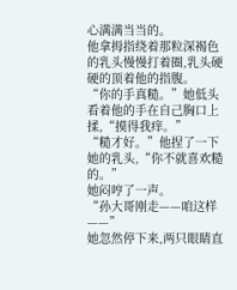心满满当当的。
他拿拇指绕着那粒深褐色的乳头慢慢打着圈,乳头硬硬的顶着他的指腹。
“你的手真糙。”她低头看着他的手在自己胸口上揉,“摸得我痒。”
“糙才好。”他捏了一下她的乳头,“你不就喜欢糙的。”
她闷哼了一声。
“孙大哥刚走——咱这样——”
她忽然停下来,两只眼睛直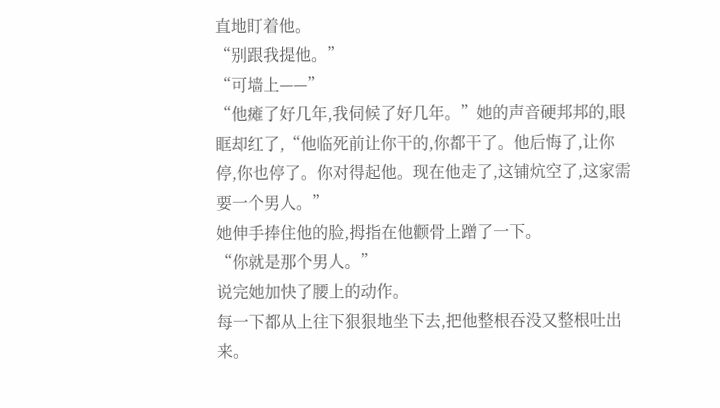直地盯着他。
“别跟我提他。”
“可墙上——”
“他瘫了好几年,我伺候了好几年。”她的声音硬邦邦的,眼眶却红了,“他临死前让你干的,你都干了。他后悔了,让你停,你也停了。你对得起他。现在他走了,这铺炕空了,这家需要一个男人。”
她伸手捧住他的脸,拇指在他颧骨上蹭了一下。
“你就是那个男人。”
说完她加快了腰上的动作。
每一下都从上往下狠狠地坐下去,把他整根吞没又整根吐出来。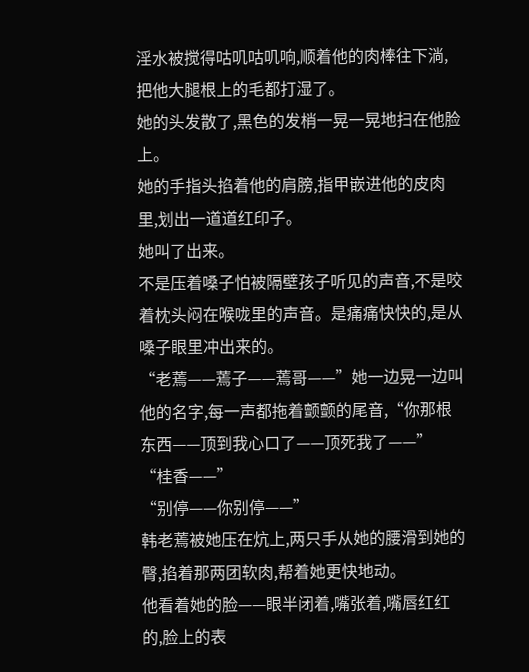淫水被搅得咕叽咕叽响,顺着他的肉棒往下淌,把他大腿根上的毛都打湿了。
她的头发散了,黑色的发梢一晃一晃地扫在他脸上。
她的手指头掐着他的肩膀,指甲嵌进他的皮肉里,划出一道道红印子。
她叫了出来。
不是压着嗓子怕被隔壁孩子听见的声音,不是咬着枕头闷在喉咙里的声音。是痛痛快快的,是从嗓子眼里冲出来的。
“老蔫——蔫子——蔫哥——”她一边晃一边叫他的名字,每一声都拖着颤颤的尾音,“你那根东西——顶到我心口了——顶死我了——”
“桂香——”
“别停——你别停——”
韩老蔫被她压在炕上,两只手从她的腰滑到她的臀,掐着那两团软肉,帮着她更快地动。
他看着她的脸——眼半闭着,嘴张着,嘴唇红红的,脸上的表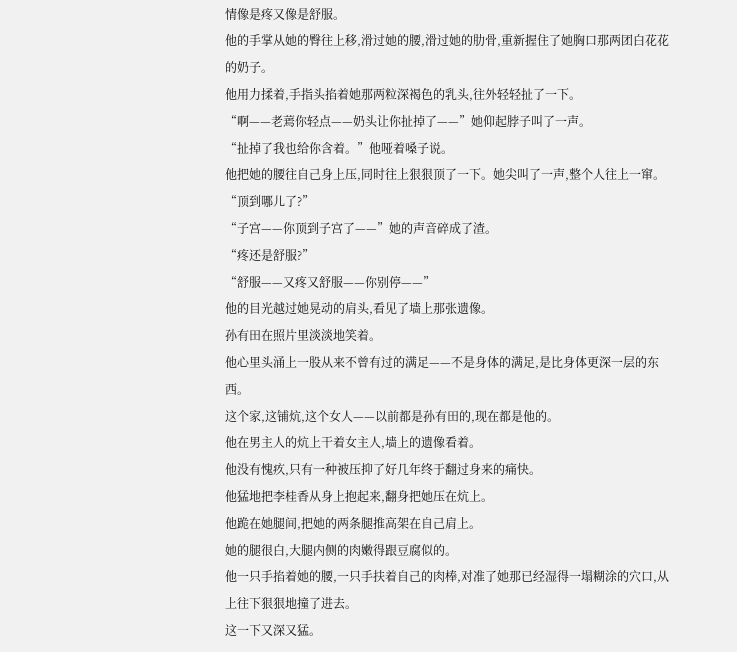情像是疼又像是舒服。
他的手掌从她的臀往上移,滑过她的腰,滑过她的肋骨,重新握住了她胸口那两团白花花的奶子。
他用力揉着,手指头掐着她那两粒深褐色的乳头,往外轻轻扯了一下。
“啊——老蔫你轻点——奶头让你扯掉了——”她仰起脖子叫了一声。
“扯掉了我也给你含着。”他哑着嗓子说。
他把她的腰往自己身上压,同时往上狠狠顶了一下。她尖叫了一声,整个人往上一窜。
“顶到哪儿了?”
“子宫——你顶到子宫了——”她的声音碎成了渣。
“疼还是舒服?”
“舒服——又疼又舒服——你别停——”
他的目光越过她晃动的肩头,看见了墙上那张遗像。
孙有田在照片里淡淡地笑着。
他心里头涌上一股从来不曾有过的满足——不是身体的满足,是比身体更深一层的东西。
这个家,这铺炕,这个女人——以前都是孙有田的,现在都是他的。
他在男主人的炕上干着女主人,墙上的遗像看着。
他没有愧疚,只有一种被压抑了好几年终于翻过身来的痛快。
他猛地把李桂香从身上抱起来,翻身把她压在炕上。
他跪在她腿间,把她的两条腿推高架在自己肩上。
她的腿很白,大腿内侧的肉嫩得跟豆腐似的。
他一只手掐着她的腰,一只手扶着自己的肉棒,对准了她那已经湿得一塌糊涂的穴口,从上往下狠狠地撞了进去。
这一下又深又猛。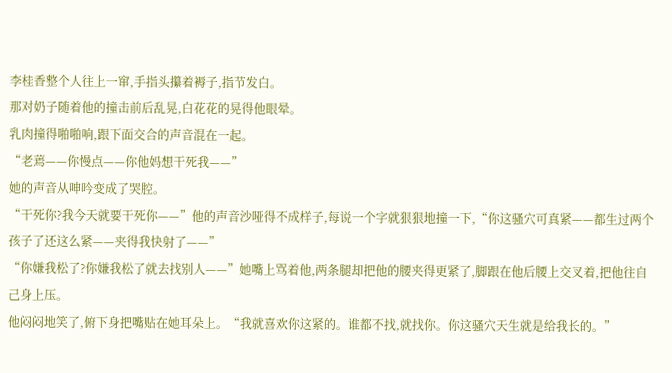李桂香整个人往上一窜,手指头攥着褥子,指节发白。
那对奶子随着他的撞击前后乱晃,白花花的晃得他眼晕。
乳肉撞得啪啪响,跟下面交合的声音混在一起。
“老蔫——你慢点——你他妈想干死我——”
她的声音从呻吟变成了哭腔。
“干死你?我今天就要干死你——”他的声音沙哑得不成样子,每说一个字就狠狠地撞一下,“你这骚穴可真紧——都生过两个孩子了还这么紧——夹得我快射了——”
“你嫌我松了?你嫌我松了就去找别人——”她嘴上骂着他,两条腿却把他的腰夹得更紧了,脚跟在他后腰上交叉着,把他往自己身上压。
他闷闷地笑了,俯下身把嘴贴在她耳朵上。“我就喜欢你这紧的。谁都不找,就找你。你这骚穴天生就是给我长的。”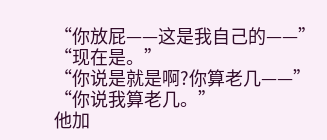“你放屁——这是我自己的——”
“现在是。”
“你说是就是啊?你算老几——”
“你说我算老几。”
他加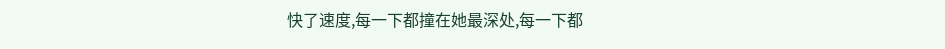快了速度,每一下都撞在她最深处,每一下都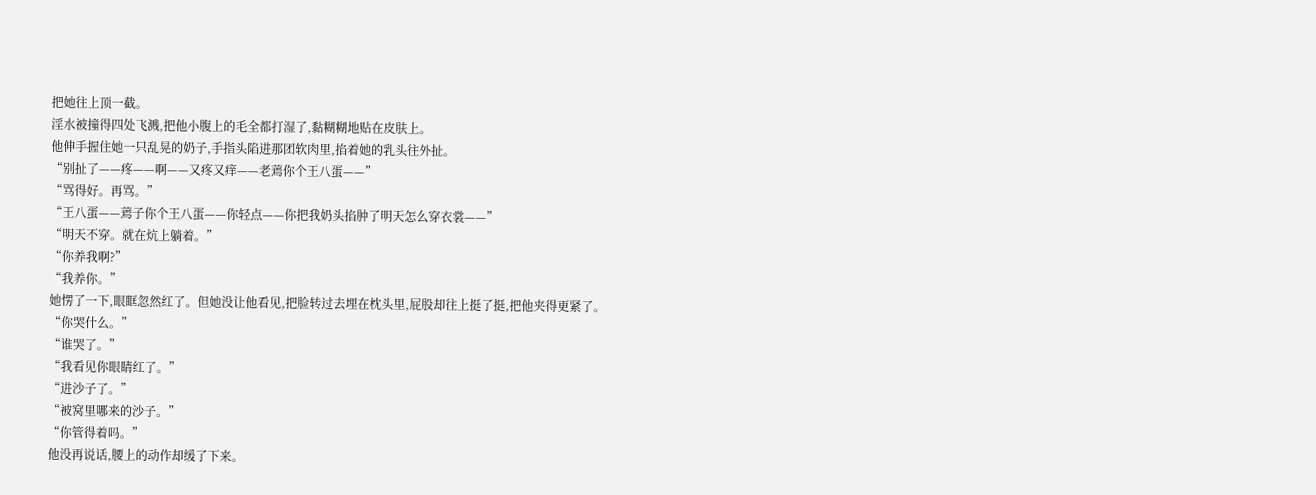把她往上顶一截。
淫水被撞得四处飞溅,把他小腹上的毛全都打湿了,黏糊糊地贴在皮肤上。
他伸手握住她一只乱晃的奶子,手指头陷进那团软肉里,掐着她的乳头往外扯。
“别扯了——疼——啊——又疼又痒——老蔫你个王八蛋——”
“骂得好。再骂。”
“王八蛋——蔫子你个王八蛋——你轻点——你把我奶头掐肿了明天怎么穿衣裳——”
“明天不穿。就在炕上躺着。”
“你养我啊?”
“我养你。”
她愣了一下,眼眶忽然红了。但她没让他看见,把脸转过去埋在枕头里,屁股却往上挺了挺,把他夹得更紧了。
“你哭什么。”
“谁哭了。”
“我看见你眼睛红了。”
“进沙子了。”
“被窝里哪来的沙子。”
“你管得着吗。”
他没再说话,腰上的动作却缓了下来。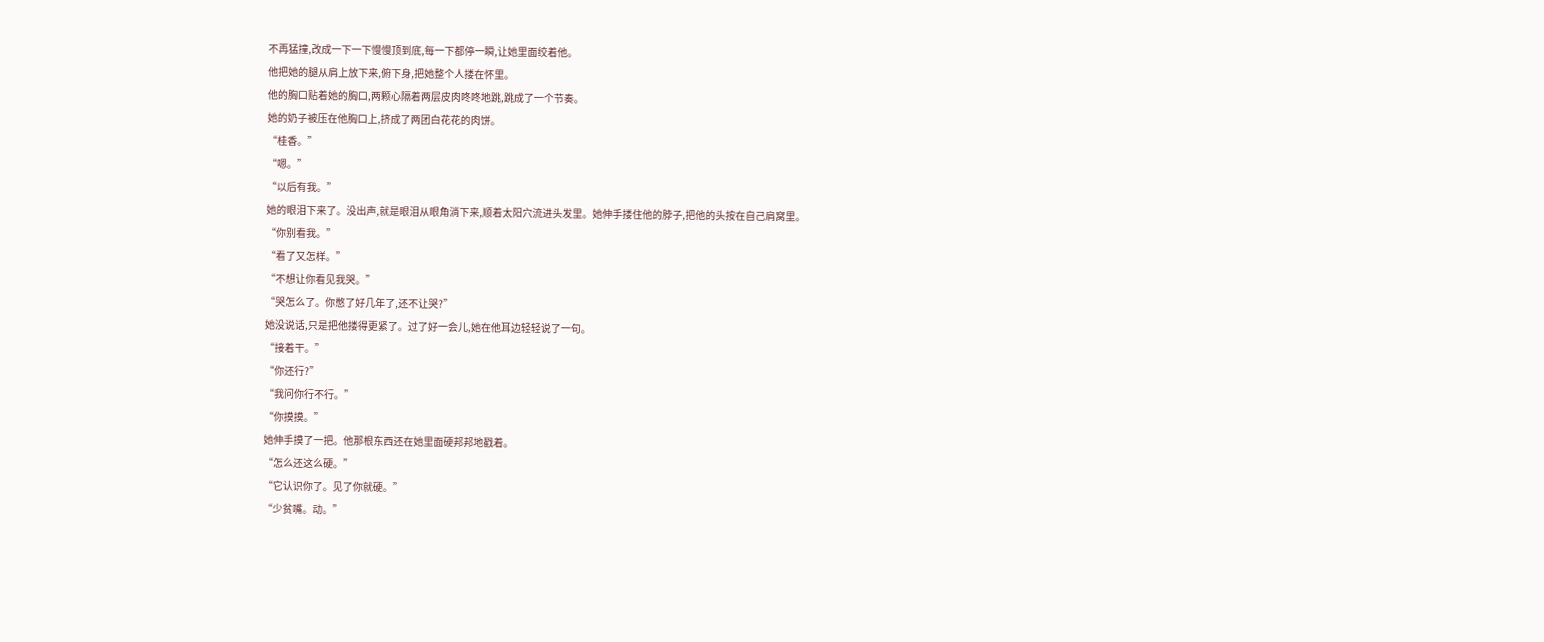不再猛撞,改成一下一下慢慢顶到底,每一下都停一瞬,让她里面绞着他。
他把她的腿从肩上放下来,俯下身,把她整个人搂在怀里。
他的胸口贴着她的胸口,两颗心隔着两层皮肉咚咚地跳,跳成了一个节奏。
她的奶子被压在他胸口上,挤成了两团白花花的肉饼。
“桂香。”
“嗯。”
“以后有我。”
她的眼泪下来了。没出声,就是眼泪从眼角淌下来,顺着太阳穴流进头发里。她伸手搂住他的脖子,把他的头按在自己肩窝里。
“你别看我。”
“看了又怎样。”
“不想让你看见我哭。”
“哭怎么了。你憋了好几年了,还不让哭?”
她没说话,只是把他搂得更紧了。过了好一会儿,她在他耳边轻轻说了一句。
“接着干。”
“你还行?”
“我问你行不行。”
“你摸摸。”
她伸手摸了一把。他那根东西还在她里面硬邦邦地戳着。
“怎么还这么硬。”
“它认识你了。见了你就硬。”
“少贫嘴。动。”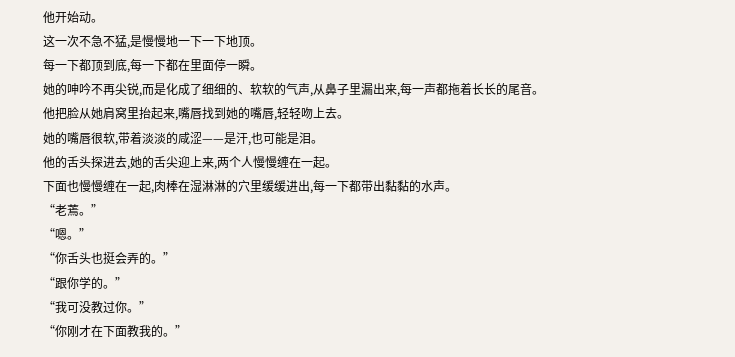他开始动。
这一次不急不猛,是慢慢地一下一下地顶。
每一下都顶到底,每一下都在里面停一瞬。
她的呻吟不再尖锐,而是化成了细细的、软软的气声,从鼻子里漏出来,每一声都拖着长长的尾音。
他把脸从她肩窝里抬起来,嘴唇找到她的嘴唇,轻轻吻上去。
她的嘴唇很软,带着淡淡的咸涩——是汗,也可能是泪。
他的舌头探进去,她的舌尖迎上来,两个人慢慢缠在一起。
下面也慢慢缠在一起,肉棒在湿淋淋的穴里缓缓进出,每一下都带出黏黏的水声。
“老蔫。”
“嗯。”
“你舌头也挺会弄的。”
“跟你学的。”
“我可没教过你。”
“你刚才在下面教我的。”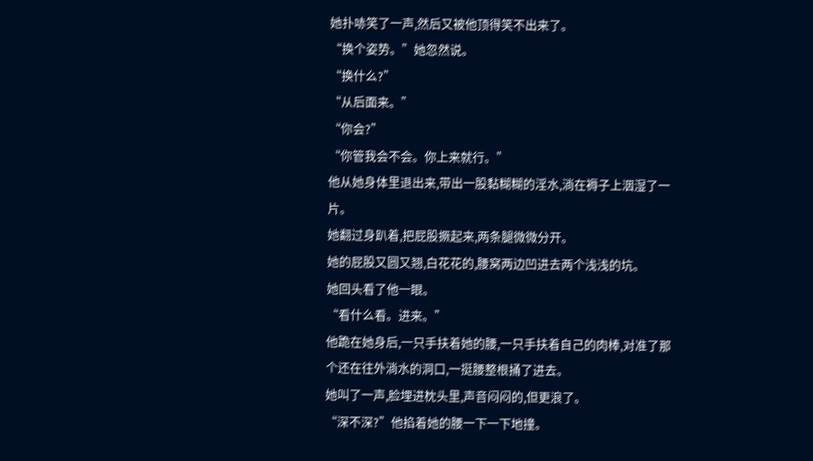她扑哧笑了一声,然后又被他顶得笑不出来了。
“换个姿势。”她忽然说。
“换什么?”
“从后面来。”
“你会?”
“你管我会不会。你上来就行。”
他从她身体里退出来,带出一股黏糊糊的淫水,淌在褥子上洇湿了一片。
她翻过身趴着,把屁股撅起来,两条腿微微分开。
她的屁股又圆又翘,白花花的,腰窝两边凹进去两个浅浅的坑。
她回头看了他一眼。
“看什么看。进来。”
他跪在她身后,一只手扶着她的腰,一只手扶着自己的肉棒,对准了那个还在往外淌水的洞口,一挺腰整根捅了进去。
她叫了一声,脸埋进枕头里,声音闷闷的,但更浪了。
“深不深?”他掐着她的腰一下一下地撞。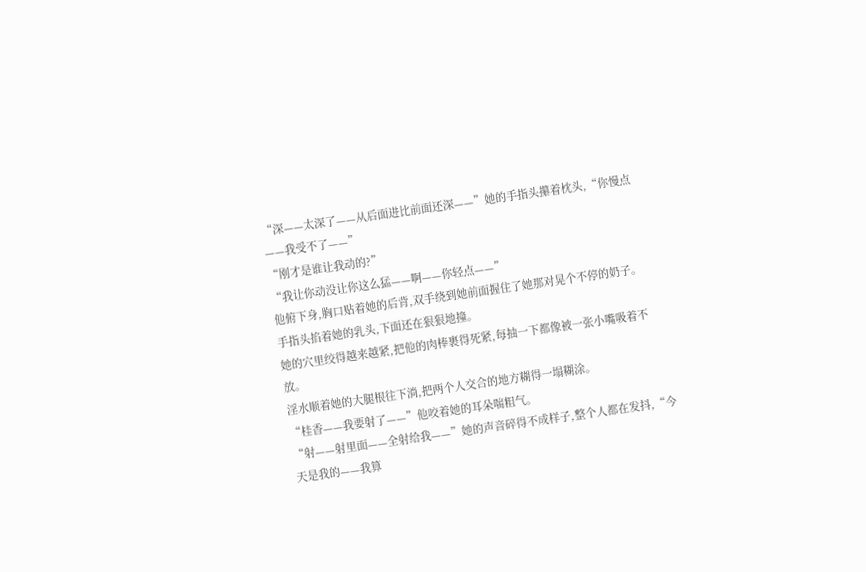“深——太深了——从后面进比前面还深——”她的手指头攥着枕头,“你慢点——我受不了——”
“刚才是谁让我动的?”
“我让你动没让你这么猛——啊——你轻点——”
他俯下身,胸口贴着她的后背,双手绕到她前面握住了她那对晃个不停的奶子。
手指头掐着她的乳头,下面还在狠狠地撞。
她的穴里绞得越来越紧,把他的肉棒裹得死紧,每抽一下都像被一张小嘴吸着不放。
淫水顺着她的大腿根往下淌,把两个人交合的地方糊得一塌糊涂。
“桂香——我要射了——”他咬着她的耳朵喘粗气。
“射——射里面——全射给我——”她的声音碎得不成样子,整个人都在发抖,“今天是我的——我算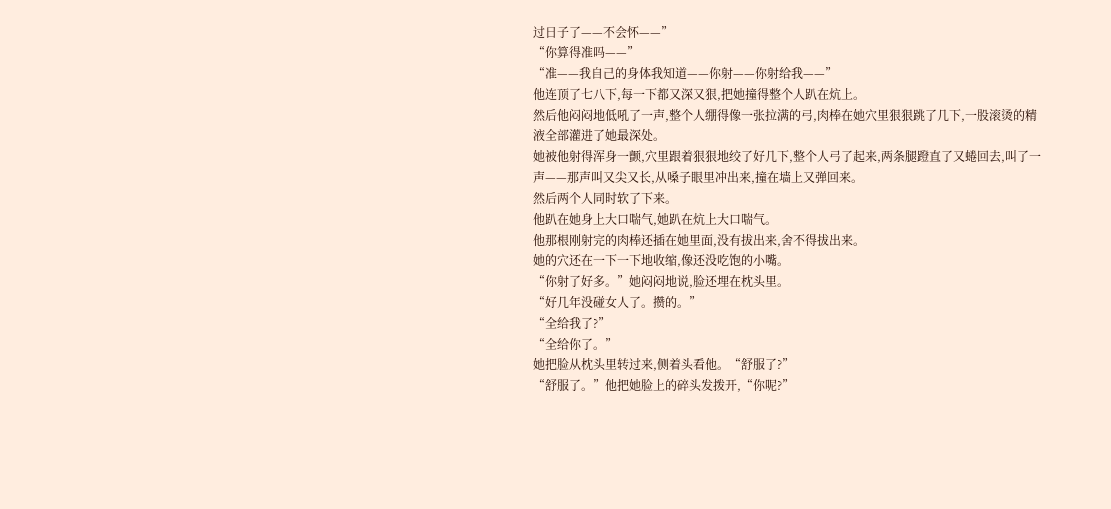过日子了——不会怀——”
“你算得准吗——”
“准——我自己的身体我知道——你射——你射给我——”
他连顶了七八下,每一下都又深又狠,把她撞得整个人趴在炕上。
然后他闷闷地低吼了一声,整个人绷得像一张拉满的弓,肉棒在她穴里狠狠跳了几下,一股滚烫的精液全部灌进了她最深处。
她被他射得浑身一颤,穴里跟着狠狠地绞了好几下,整个人弓了起来,两条腿蹬直了又蜷回去,叫了一声——那声叫又尖又长,从嗓子眼里冲出来,撞在墙上又弹回来。
然后两个人同时软了下来。
他趴在她身上大口喘气,她趴在炕上大口喘气。
他那根刚射完的肉棒还插在她里面,没有拔出来,舍不得拔出来。
她的穴还在一下一下地收缩,像还没吃饱的小嘴。
“你射了好多。”她闷闷地说,脸还埋在枕头里。
“好几年没碰女人了。攒的。”
“全给我了?”
“全给你了。”
她把脸从枕头里转过来,侧着头看他。“舒服了?”
“舒服了。”他把她脸上的碎头发拨开,“你呢?”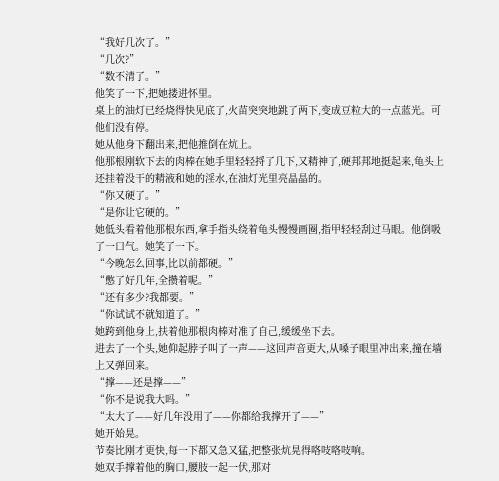“我好几次了。”
“几次?”
“数不清了。”
他笑了一下,把她搂进怀里。
桌上的油灯已经烧得快见底了,火苗突突地跳了两下,变成豆粒大的一点蓝光。可他们没有停。
她从他身下翻出来,把他推倒在炕上。
他那根刚软下去的肉棒在她手里轻轻捋了几下,又精神了,硬邦邦地挺起来,龟头上还挂着没干的精液和她的淫水,在油灯光里亮晶晶的。
“你又硬了。”
“是你让它硬的。”
她低头看着他那根东西,拿手指头绕着龟头慢慢画圈,指甲轻轻刮过马眼。他倒吸了一口气。她笑了一下。
“今晚怎么回事,比以前都硬。”
“憋了好几年,全攒着呢。”
“还有多少?我都要。”
“你试试不就知道了。”
她跨到他身上,扶着他那根肉棒对准了自己,缓缓坐下去。
进去了一个头,她仰起脖子叫了一声——这回声音更大,从嗓子眼里冲出来,撞在墙上又弹回来。
“撑——还是撑——”
“你不是说我大吗。”
“太大了——好几年没用了——你都给我撑开了——”
她开始晃。
节奏比刚才更快,每一下都又急又猛,把整张炕晃得咯吱咯吱响。
她双手撑着他的胸口,腰肢一起一伏,那对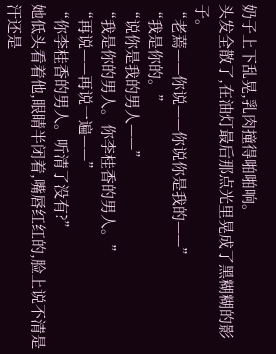奶子上下乱晃,乳肉撞得啪啪响。
头发全散了,在油灯最后那点光里晃成了黑糊糊的影子。
“老蔫——你说——你说你是我的——”
“我是你的。”
“说你是我的男人——”
“我是你的男人。你李桂香的男人。”
“再说——再说一遍——”
“你李桂香的男人。听清了没有?”
她低头看着他,眼睛半闭着,嘴唇红红的,脸上说不清是汗还是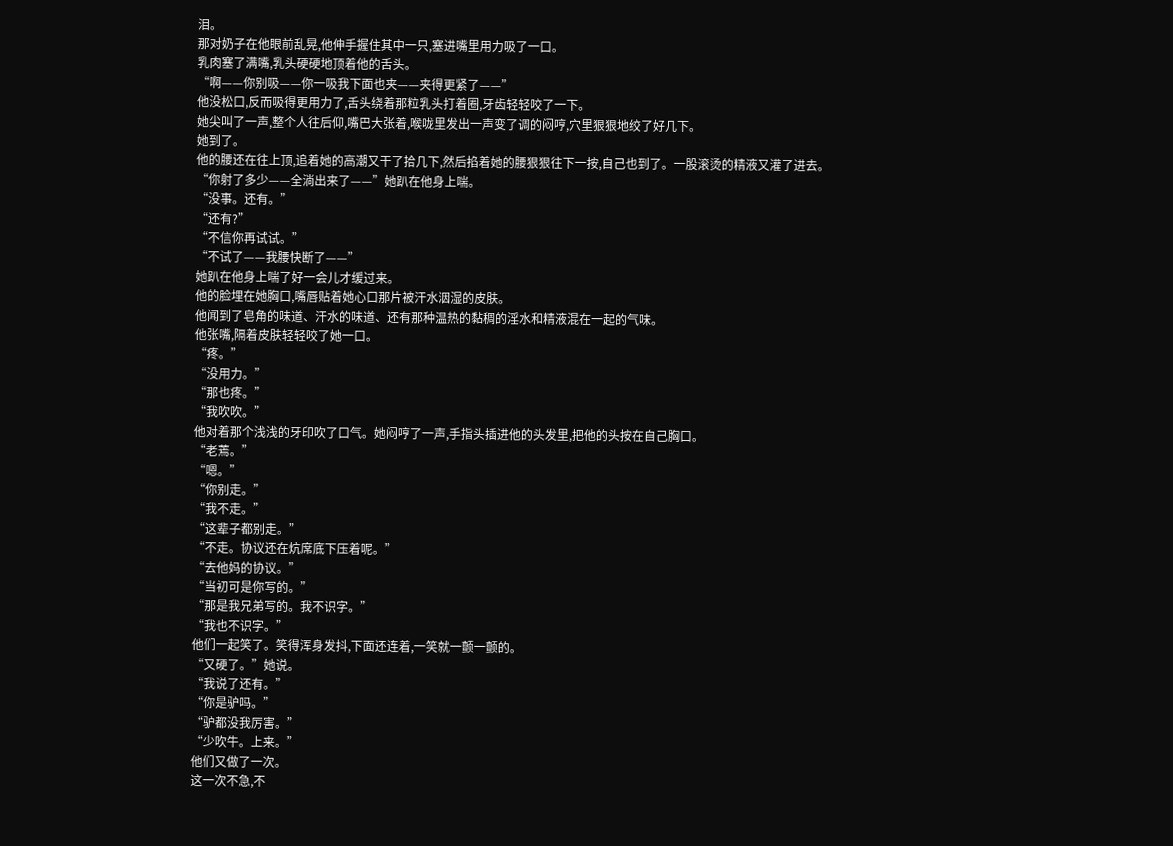泪。
那对奶子在他眼前乱晃,他伸手握住其中一只,塞进嘴里用力吸了一口。
乳肉塞了满嘴,乳头硬硬地顶着他的舌头。
“啊——你别吸——你一吸我下面也夹——夹得更紧了——”
他没松口,反而吸得更用力了,舌头绕着那粒乳头打着圈,牙齿轻轻咬了一下。
她尖叫了一声,整个人往后仰,嘴巴大张着,喉咙里发出一声变了调的闷哼,穴里狠狠地绞了好几下。
她到了。
他的腰还在往上顶,追着她的高潮又干了拾几下,然后掐着她的腰狠狠往下一按,自己也到了。一股滚烫的精液又灌了进去。
“你射了多少——全淌出来了——”她趴在他身上喘。
“没事。还有。”
“还有?”
“不信你再试试。”
“不试了——我腰快断了——”
她趴在他身上喘了好一会儿才缓过来。
他的脸埋在她胸口,嘴唇贴着她心口那片被汗水洇湿的皮肤。
他闻到了皂角的味道、汗水的味道、还有那种温热的黏稠的淫水和精液混在一起的气味。
他张嘴,隔着皮肤轻轻咬了她一口。
“疼。”
“没用力。”
“那也疼。”
“我吹吹。”
他对着那个浅浅的牙印吹了口气。她闷哼了一声,手指头插进他的头发里,把他的头按在自己胸口。
“老蔫。”
“嗯。”
“你别走。”
“我不走。”
“这辈子都别走。”
“不走。协议还在炕席底下压着呢。”
“去他妈的协议。”
“当初可是你写的。”
“那是我兄弟写的。我不识字。”
“我也不识字。”
他们一起笑了。笑得浑身发抖,下面还连着,一笑就一颤一颤的。
“又硬了。”她说。
“我说了还有。”
“你是驴吗。”
“驴都没我厉害。”
“少吹牛。上来。”
他们又做了一次。
这一次不急,不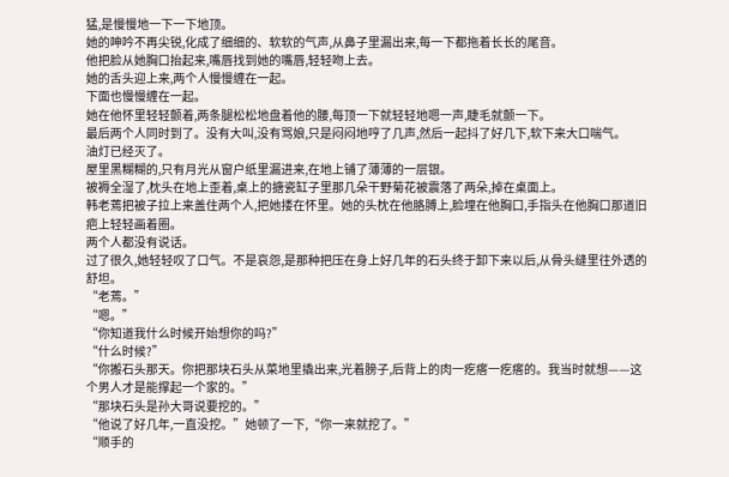猛,是慢慢地一下一下地顶。
她的呻吟不再尖锐,化成了细细的、软软的气声,从鼻子里漏出来,每一下都拖着长长的尾音。
他把脸从她胸口抬起来,嘴唇找到她的嘴唇,轻轻吻上去。
她的舌头迎上来,两个人慢慢缠在一起。
下面也慢慢缠在一起。
她在他怀里轻轻颤着,两条腿松松地盘着他的腰,每顶一下就轻轻地嗯一声,睫毛就颤一下。
最后两个人同时到了。没有大叫,没有骂娘,只是闷闷地哼了几声,然后一起抖了好几下,软下来大口喘气。
油灯已经灭了。
屋里黑糊糊的,只有月光从窗户纸里漏进来,在地上铺了薄薄的一层银。
被褥全湿了,枕头在地上歪着,桌上的搪瓷缸子里那几朵干野菊花被震落了两朵,掉在桌面上。
韩老蔫把被子拉上来盖住两个人,把她搂在怀里。她的头枕在他胳膊上,脸埋在他胸口,手指头在他胸口那道旧疤上轻轻画着圈。
两个人都没有说话。
过了很久,她轻轻叹了口气。不是哀怨,是那种把压在身上好几年的石头终于卸下来以后,从骨头缝里往外透的舒坦。
“老蔫。”
“嗯。”
“你知道我什么时候开始想你的吗?”
“什么时候?”
“你搬石头那天。你把那块石头从菜地里撬出来,光着膀子,后背上的肉一疙瘩一疙瘩的。我当时就想——这个男人才是能撑起一个家的。”
“那块石头是孙大哥说要挖的。”
“他说了好几年,一直没挖。”她顿了一下,“你一来就挖了。”
“顺手的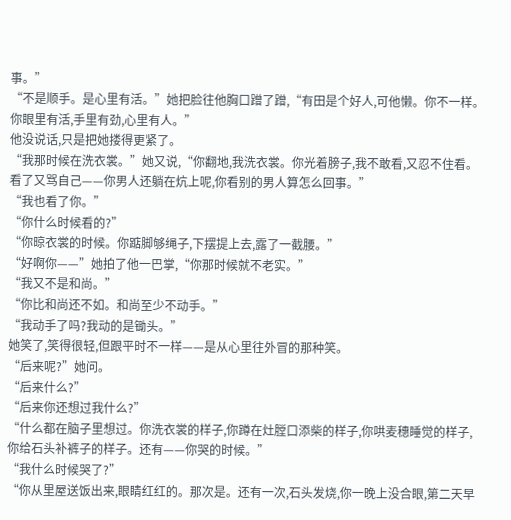事。”
“不是顺手。是心里有活。”她把脸往他胸口蹭了蹭,“有田是个好人,可他懒。你不一样。你眼里有活,手里有劲,心里有人。”
他没说话,只是把她搂得更紧了。
“我那时候在洗衣裳。”她又说,“你翻地,我洗衣裳。你光着膀子,我不敢看,又忍不住看。看了又骂自己——你男人还躺在炕上呢,你看别的男人算怎么回事。”
“我也看了你。”
“你什么时候看的?”
“你晾衣裳的时候。你踮脚够绳子,下摆提上去,露了一截腰。”
“好啊你——”她拍了他一巴掌,“你那时候就不老实。”
“我又不是和尚。”
“你比和尚还不如。和尚至少不动手。”
“我动手了吗?我动的是锄头。”
她笑了,笑得很轻,但跟平时不一样——是从心里往外冒的那种笑。
“后来呢?”她问。
“后来什么?”
“后来你还想过我什么?”
“什么都在脑子里想过。你洗衣裳的样子,你蹲在灶膛口添柴的样子,你哄麦穗睡觉的样子,你给石头补裤子的样子。还有——你哭的时候。”
“我什么时候哭了?”
“你从里屋送饭出来,眼睛红红的。那次是。还有一次,石头发烧,你一晚上没合眼,第二天早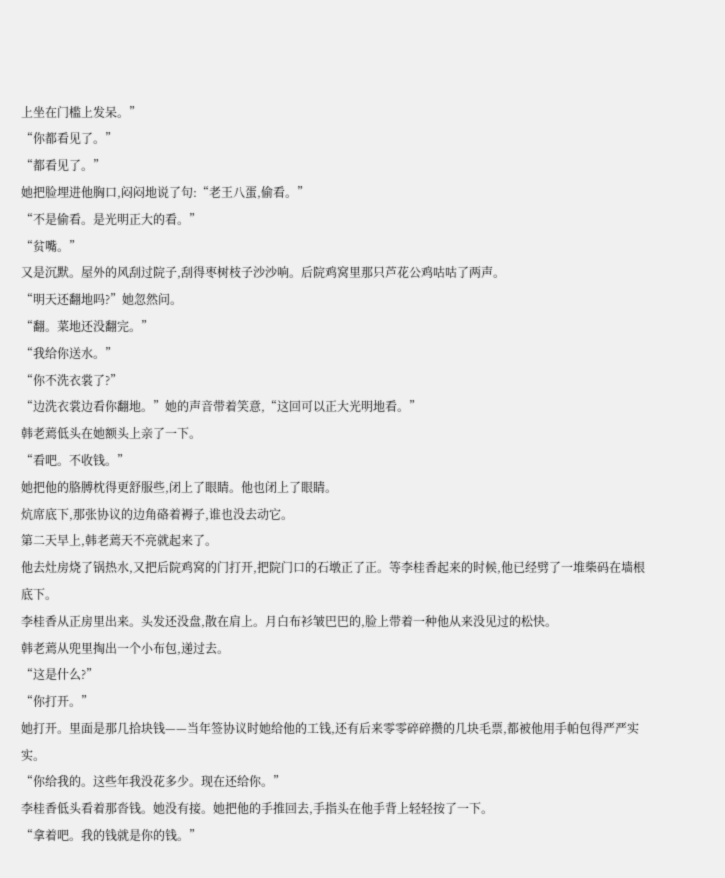上坐在门槛上发呆。”
“你都看见了。”
“都看见了。”
她把脸埋进他胸口,闷闷地说了句:“老王八蛋,偷看。”
“不是偷看。是光明正大的看。”
“贫嘴。”
又是沉默。屋外的风刮过院子,刮得枣树枝子沙沙响。后院鸡窝里那只芦花公鸡咕咕了两声。
“明天还翻地吗?”她忽然问。
“翻。菜地还没翻完。”
“我给你送水。”
“你不洗衣裳了?”
“边洗衣裳边看你翻地。”她的声音带着笑意,“这回可以正大光明地看。”
韩老蔫低头在她额头上亲了一下。
“看吧。不收钱。”
她把他的胳膊枕得更舒服些,闭上了眼睛。他也闭上了眼睛。
炕席底下,那张协议的边角硌着褥子,谁也没去动它。
第二天早上,韩老蔫天不亮就起来了。
他去灶房烧了锅热水,又把后院鸡窝的门打开,把院门口的石墩正了正。等李桂香起来的时候,他已经劈了一堆柴码在墙根底下。
李桂香从正房里出来。头发还没盘,散在肩上。月白布衫皱巴巴的,脸上带着一种他从来没见过的松快。
韩老蔫从兜里掏出一个小布包,递过去。
“这是什么?”
“你打开。”
她打开。里面是那几拾块钱——当年签协议时她给他的工钱,还有后来零零碎碎攒的几块毛票,都被他用手帕包得严严实实。
“你给我的。这些年我没花多少。现在还给你。”
李桂香低头看着那沓钱。她没有接。她把他的手推回去,手指头在他手背上轻轻按了一下。
“拿着吧。我的钱就是你的钱。”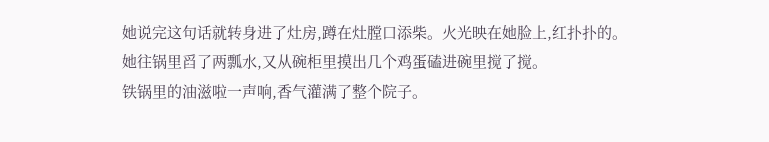她说完这句话就转身进了灶房,蹲在灶膛口添柴。火光映在她脸上,红扑扑的。
她往锅里舀了两瓢水,又从碗柜里摸出几个鸡蛋磕进碗里搅了搅。
铁锅里的油滋啦一声响,香气灌满了整个院子。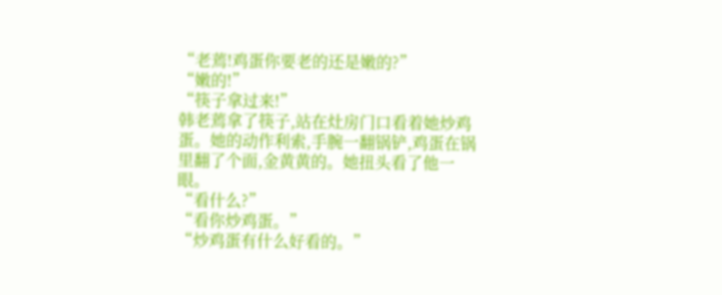“老蔫!鸡蛋你要老的还是嫩的?”
“嫩的!”
“筷子拿过来!”
韩老蔫拿了筷子,站在灶房门口看着她炒鸡蛋。她的动作利索,手腕一翻锅铲,鸡蛋在锅里翻了个面,金黄黄的。她扭头看了他一眼。
“看什么?”
“看你炒鸡蛋。”
“炒鸡蛋有什么好看的。”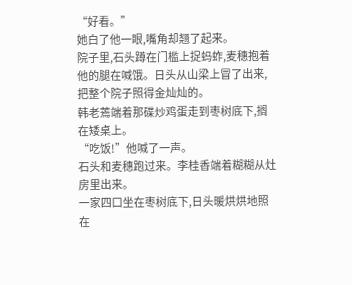“好看。”
她白了他一眼,嘴角却翘了起来。
院子里,石头蹲在门槛上捉蚂蚱,麦穗抱着他的腿在喊饿。日头从山梁上冒了出来,把整个院子照得金灿灿的。
韩老蔫端着那碟炒鸡蛋走到枣树底下,搁在矮桌上。
“吃饭!”他喊了一声。
石头和麦穗跑过来。李桂香端着糊糊从灶房里出来。
一家四口坐在枣树底下,日头暖烘烘地照在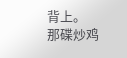背上。
那碟炒鸡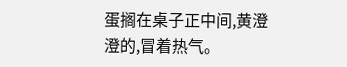蛋搁在桌子正中间,黄澄澄的,冒着热气。